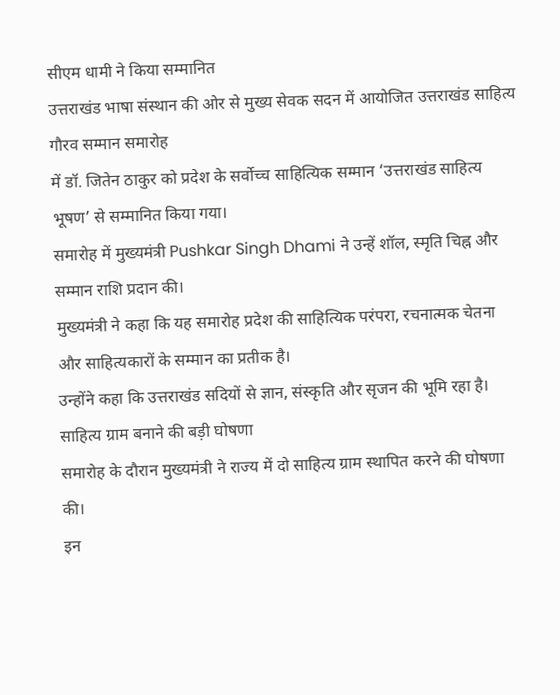सीएम धामी ने किया सम्मानित
उत्तराखंड भाषा संस्थान की ओर से मुख्य सेवक सदन में आयोजित उत्तराखंड साहित्य गौरव सम्मान समारोह
में डॉ. जितेन ठाकुर को प्रदेश के सर्वोच्च साहित्यिक सम्मान ‘उत्तराखंड साहित्य भूषण’ से सम्मानित किया गया।
समारोह में मुख्यमंत्री Pushkar Singh Dhami ने उन्हें शॉल, स्मृति चिह्न और सम्मान राशि प्रदान की।
मुख्यमंत्री ने कहा कि यह समारोह प्रदेश की साहित्यिक परंपरा, रचनात्मक चेतना
और साहित्यकारों के सम्मान का प्रतीक है।
उन्होंने कहा कि उत्तराखंड सदियों से ज्ञान, संस्कृति और सृजन की भूमि रहा है।
साहित्य ग्राम बनाने की बड़ी घोषणा
समारोह के दौरान मुख्यमंत्री ने राज्य में दो साहित्य ग्राम स्थापित करने की घोषणा की।
इन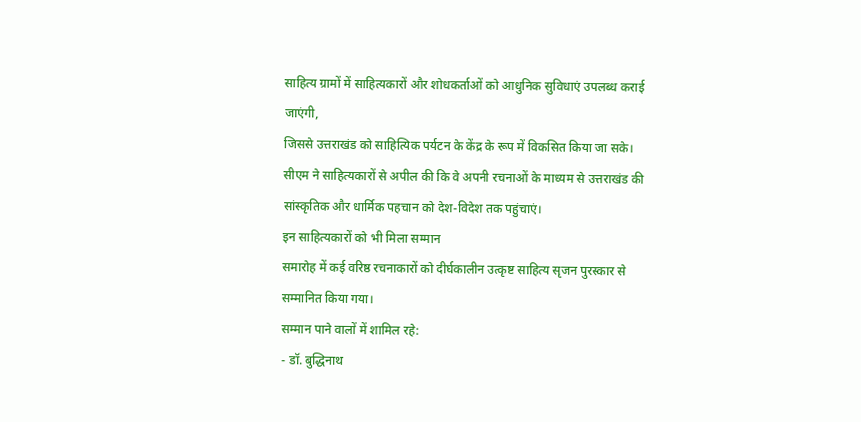साहित्य ग्रामों में साहित्यकारों और शोधकर्ताओं को आधुनिक सुविधाएं उपलब्ध कराई जाएंगी,
जिससे उत्तराखंड को साहित्यिक पर्यटन के केंद्र के रूप में विकसित किया जा सके।
सीएम ने साहित्यकारों से अपील की कि वे अपनी रचनाओं के माध्यम से उत्तराखंड की सांस्कृतिक और धार्मिक पहचान को देश-विदेश तक पहुंचाएं।
इन साहित्यकारों को भी मिला सम्मान
समारोह में कई वरिष्ठ रचनाकारों को दीर्घकालीन उत्कृष्ट साहित्य सृजन पुरस्कार से सम्मानित किया गया।
सम्मान पाने वालों में शामिल रहे:
- डॉ. बुद्धिनाथ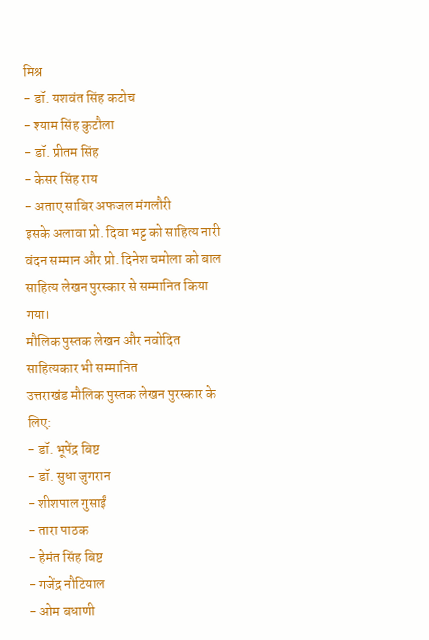मिश्र
- डॉ. यशवंत सिंह कटोच
- श्याम सिंह कुटौला
- डॉ. प्रीतम सिंह
- केसर सिंह राय
- अताए साबिर अफजल मंगलौरी
इसके अलावा प्रो. दिवा भट्ट को साहित्य नारी वंदन सम्मान और प्रो. दिनेश चमोला को बाल साहित्य लेखन पुरस्कार से सम्मानित किया गया।
मौलिक पुस्तक लेखन और नवोदित साहित्यकार भी सम्मानित
उत्तराखंड मौलिक पुस्तक लेखन पुरस्कार के लिए:
- डॉ. भूपेंद्र बिष्ट
- डॉ. सुधा जुगरान
- शीशपाल गुसाईं
- तारा पाठक
- हेमंत सिंह बिष्ट
- गजेंद्र नौटियाल
- ओम बधाणी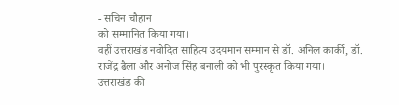- सचिन चौहान
को सम्मानित किया गया।
वहीं उत्तराखंड नवोदित साहित्य उदयमान सम्मान से डॉ. अनिल कार्की, डॉ. राजेंद्र ढैला और अनोज सिंह बनाली को भी पुरस्कृत किया गया।
उत्तराखंड की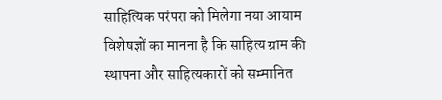साहित्यिक परंपरा को मिलेगा नया आयाम
विशेषज्ञों का मानना है कि साहित्य ग्राम की स्थापना और साहित्यकारों को सम्मानित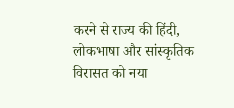करने से राज्य की हिंदी, लोकभाषा और सांस्कृतिक विरासत को नया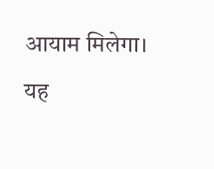आयाम मिलेगा।
यह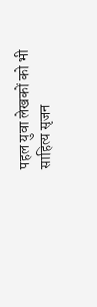पहल युवा लेखकों को भी साहित्य सृजन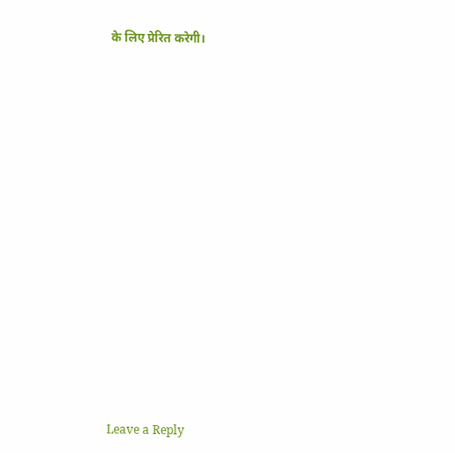के लिए प्रेरित करेगी।

















Leave a Reply